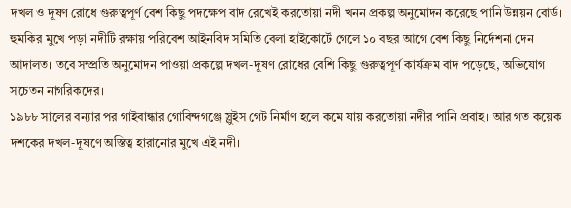দখল ও দূষণ রোধে গুরুত্বপূর্ণ বেশ কিছু পদক্ষেপ বাদ রেখেই করতোয়া নদী খনন প্রকল্প অনুমোদন করেছে পানি উন্নয়ন বোর্ড। হুমকির মুখে পড়া নদীটি রক্ষায় পরিবেশ আইনবিদ সমিতি বেলা হাইকোর্টে গেলে ১০ বছর আগে বেশ কিছু নির্দেশনা দেন আদালত। তবে সম্প্রতি অনুমোদন পাওয়া প্রকল্পে দখল-দূষণ রোধের বেশি কিছু গুরুত্বপূর্ণ কার্যক্রম বাদ পড়েছে, অভিযোগ সচেতন নাগরিকদের।
১৯৮৮ সালের বন্যার পর গাইবান্ধার গোবিন্দগঞ্জে স্লুইস গেট নির্মাণ হলে কমে যায় করতোয়া নদীর পানি প্রবাহ। আর গত কয়েক দশকের দখল-দূষণে অস্তিত্ব হারানোর মুখে এই নদী।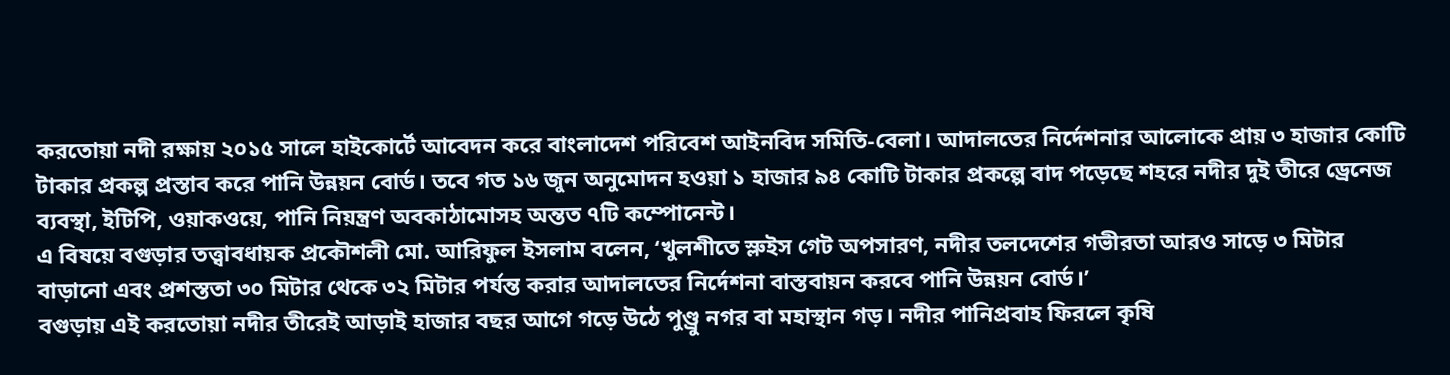করতোয়া নদী রক্ষায় ২০১৫ সালে হাইকোর্টে আবেদন করে বাংলাদেশ পরিবেশ আইনবিদ সমিতি-বেলা। আদালতের নির্দেশনার আলোকে প্রায় ৩ হাজার কোটি টাকার প্রকল্প প্রস্তাব করে পানি উন্নয়ন বোর্ড। তবে গত ১৬ জুন অনুমোদন হওয়া ১ হাজার ৯৪ কোটি টাকার প্রকল্পে বাদ পড়েছে শহরে নদীর দুই তীরে ড্রেনেজ ব্যবস্থা, ইটিপি, ওয়াকওয়ে, পানি নিয়ন্ত্রণ অবকাঠামোসহ অন্তত ৭টি কম্পোনেন্ট।
এ বিষয়ে বগুড়ার তত্ত্বাবধায়ক প্রকৌশলী মো. আরিফুল ইসলাম বলেন, ‘খুলশীতে স্লুইস গেট অপসারণ, নদীর তলদেশের গভীরতা আরও সাড়ে ৩ মিটার বাড়ানো এবং প্রশস্ততা ৩০ মিটার থেকে ৩২ মিটার পর্যন্ত করার আদালতের নির্দেশনা বাস্তবায়ন করবে পানি উন্নয়ন বোর্ড।’
বগুড়ায় এই করতোয়া নদীর তীরেই আড়াই হাজার বছর আগে গড়ে উঠে পুণ্ড্রু নগর বা মহাস্থান গড়। নদীর পানিপ্রবাহ ফিরলে কৃষি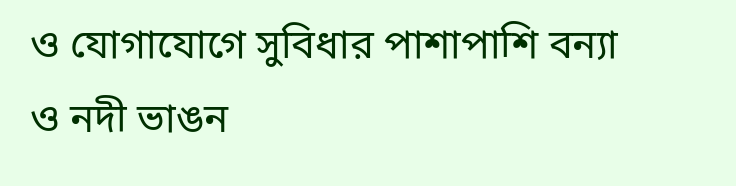ও যোগাযোগে সুবিধার পাশাপাশি বন্যা ও নদী ভাঙন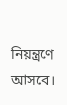নিয়ন্ত্রণে আসবে।